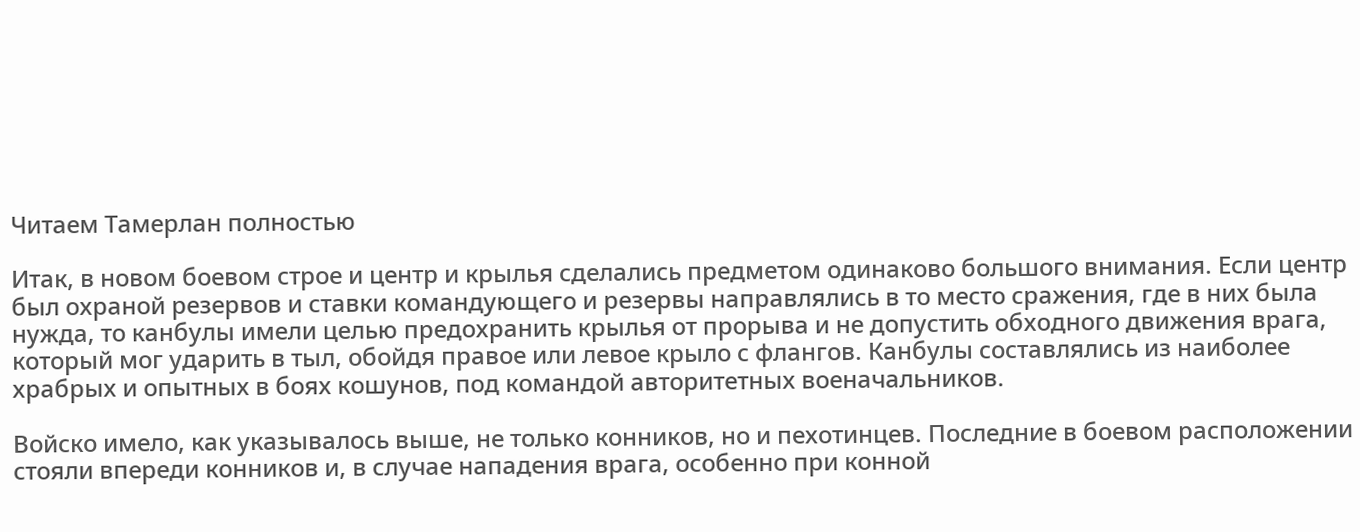Читаем Тамерлан полностью

Итак, в новом боевом строе и центр и крылья сделались предметом одинаково большого внимания. Если центр был охраной резервов и ставки командующего и резервы направлялись в то место сражения, где в них была нужда, то канбулы имели целью предохранить крылья от прорыва и не допустить обходного движения врага, который мог ударить в тыл, обойдя правое или левое крыло с флангов. Канбулы составлялись из наиболее храбрых и опытных в боях кошунов, под командой авторитетных военачальников.

Войско имело, как указывалось выше, не только конников, но и пехотинцев. Последние в боевом расположении стояли впереди конников и, в случае нападения врага, особенно при конной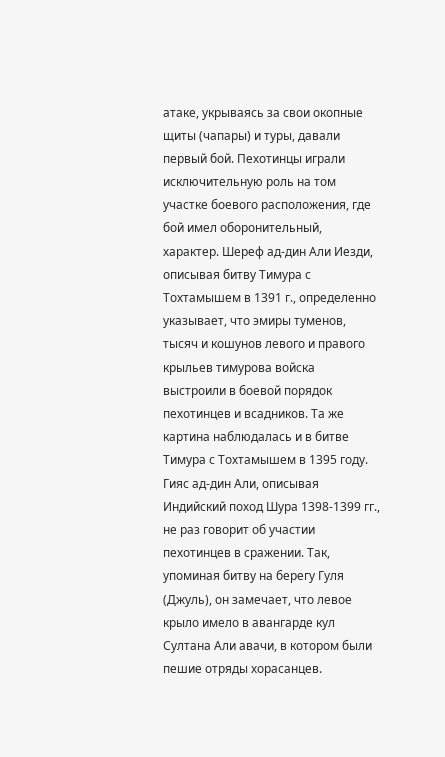атаке, укрываясь за свои окопные щиты (чапары) и туры, давали первый бой. Пехотинцы играли исключительную роль на том участке боевого расположения, где бой имел оборонительный, характер. Шереф ад-дин Али Иезди, описывая битву Тимура с Тохтамышем в 1391 г., определенно указывает, что эмиры туменов, тысяч и кошунов левого и правого крыльев тимурова войска выстроили в боевой порядок пехотинцев и всадников. Та же картина наблюдалась и в битве Тимура с Тохтамышем в 1395 году. Гияс ад-дин Али, описывая Индийский поход Шура 1398-1399 гг., не раз говорит об участии пехотинцев в сражении. Так, упоминая битву на берегу Гуля (Джуль), он замечает, что левое крыло имело в авангарде кул Султана Али авачи, в котором были пешие отряды хорасанцев.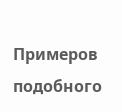Примеров подобного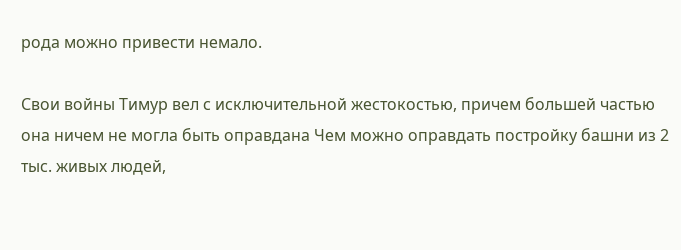рода можно привести немало.

Свои войны Тимур вел с исключительной жестокостью, причем большей частью она ничем не могла быть оправдана Чем можно оправдать постройку башни из 2 тыс. живых людей,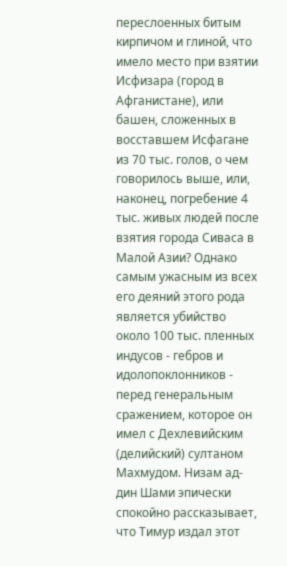переслоенных битым кирпичом и глиной, что имело место при взятии Исфизара (город в Афганистане), или башен, сложенных в восставшем Исфагане из 70 тыс. голов, о чем говорилось выше, или, наконец, погребение 4 тыс. живых людей после взятия города Сиваса в Малой Азии? Однако самым ужасным из всех его деяний этого рода является убийство около 100 тыс. пленных индусов - гебров и идолопоклонников - перед генеральным сражением, которое он имел с Дехлевийским (делийский) султаном Махмудом. Низам ад-дин Шами эпически спокойно рассказывает, что Тимур издал этот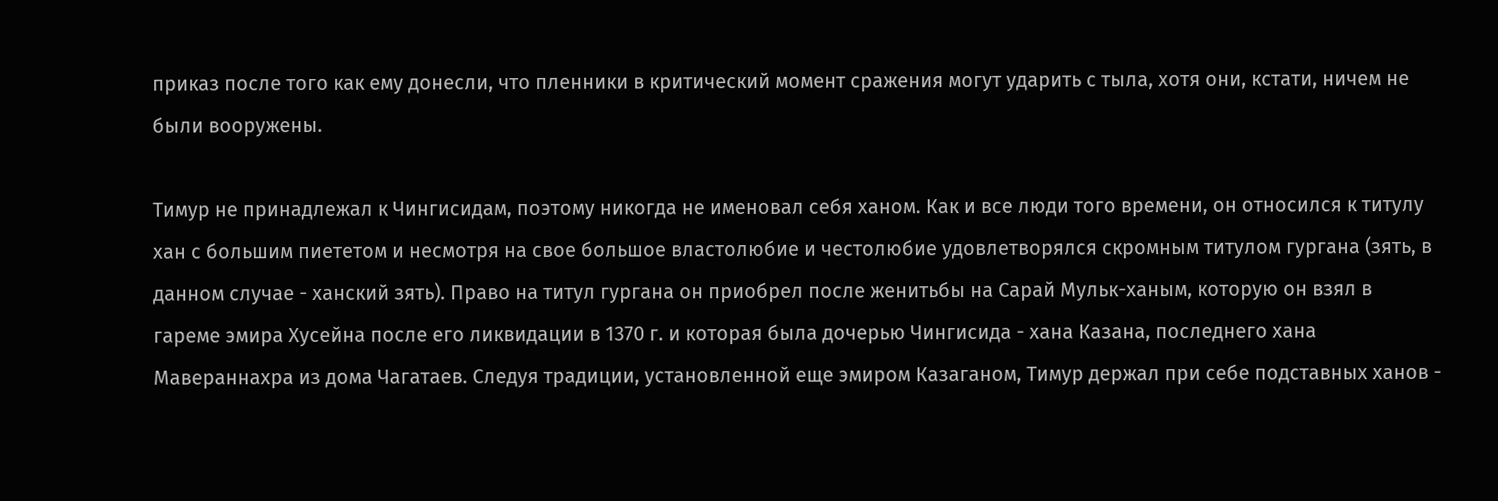приказ после того как ему донесли, что пленники в критический момент сражения могут ударить с тыла, хотя они, кстати, ничем не были вооружены.

Тимур не принадлежал к Чингисидам, поэтому никогда не именовал себя ханом. Как и все люди того времени, он относился к титулу хан с большим пиететом и несмотря на свое большое властолюбие и честолюбие удовлетворялся скромным титулом гургана (зять, в данном случае - ханский зять). Право на титул гургана он приобрел после женитьбы на Сарай Мульк-ханым, которую он взял в гареме эмира Хусейна после его ликвидации в 1370 г. и которая была дочерью Чингисида - хана Казана, последнего хана Мавераннахра из дома Чагатаев. Следуя традиции, установленной еще эмиром Казаганом, Тимур держал при себе подставных ханов -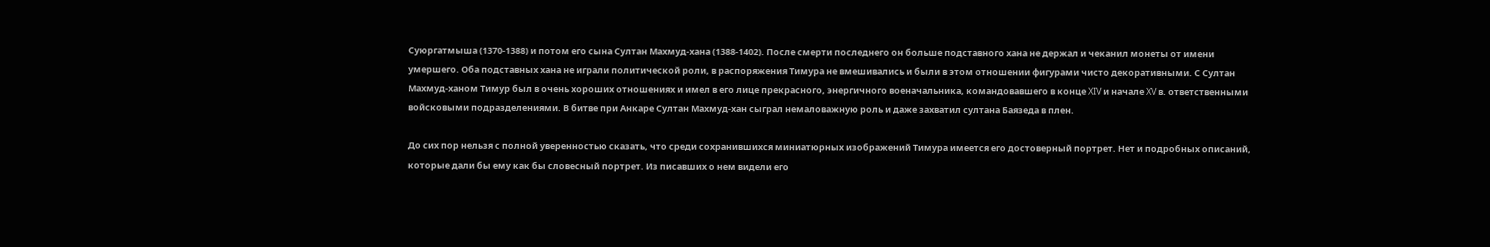Суюргатмыша (1370-1388) и потом его сына Султан Махмуд-хана (1388-1402). После смерти последнего он больше подставного хана не держал и чеканил монеты от имени умершего. Оба подставных хана не играли политической роли, в распоряжения Тимура не вмешивались и были в этом отношении фигурами чисто декоративными. С Султан Махмуд-ханом Тимур был в очень хороших отношениях и имел в его лице прекрасного, энергичного военачальника, командовавшего в конце XIV и начале XV в. ответственными войсковыми подразделениями. В битве при Анкаре Султан Махмуд-хан сыграл немаловажную роль и даже захватил султана Баязеда в плен.

До сих пор нельзя с полной уверенностью сказать, что среди сохранившихся миниатюрных изображений Тимура имеется его достоверный портрет. Нет и подробных описаний, которые дали бы ему как бы словесный портрет. Из писавших о нем видели его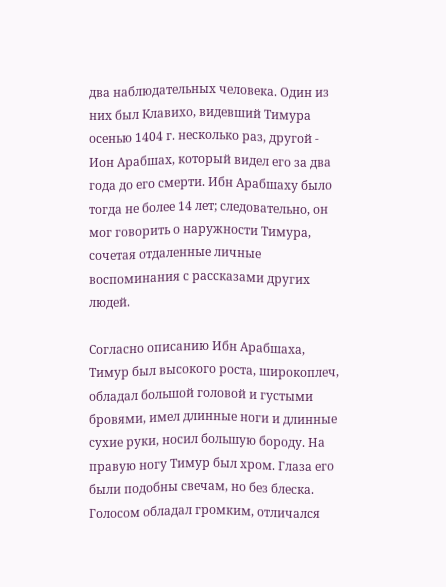два наблюдательных человека. Один из них был Клавихо, видевший Тимура осенью 1404 г. несколько раз, другой - Ион Арабшах, который видел его за два года до его смерти. Ибн Арабшаху было тогда не более 14 лет; следовательно, он мог говорить о наружности Тимура, сочетая отдаленные личные воспоминания с рассказами других людей.

Согласно описанию Ибн Арабшаха, Тимур был высокого роста, широкоплеч, обладал большой головой и густыми бровями, имел длинные ноги и длинные сухие руки, носил большую бороду. На правую ногу Тимур был хром. Глаза его были подобны свечам, но без блеска. Голосом обладал громким, отличался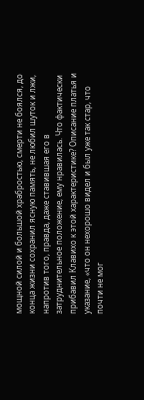мощной силой и большой храбростью, смерти не боялся, до конца жизни сохранил ясную память, не любил шуток и лжи, напротив того, правда, даже ставившая его в затруднительное положение, ему нравилась. Что фактически прибавил Клавихо к этой характеристике? Описание платья и указание, «что он нехорошо видел и был уже так стар, что почти не мог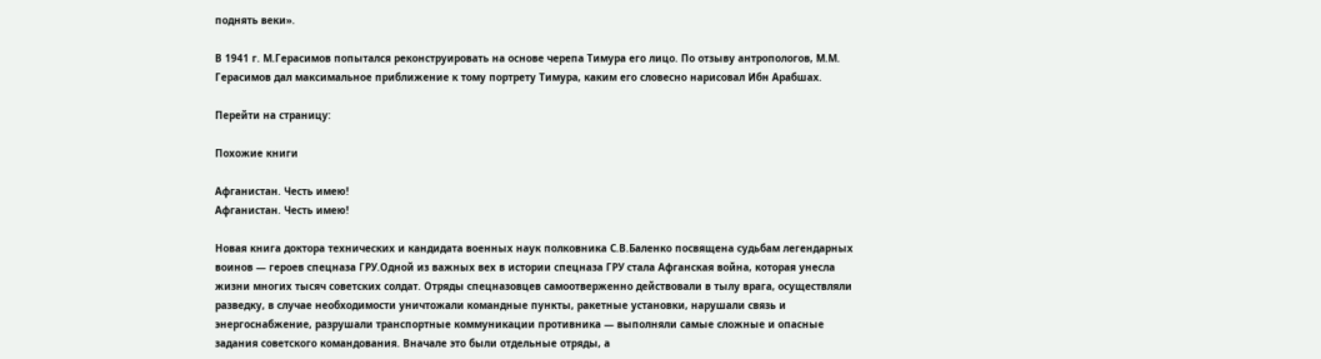поднять веки».

В 1941 г. М.Герасимов попытался реконструировать на основе черепа Тимура его лицо. По отзыву антропологов, М.М. Герасимов дал максимальное приближение к тому портрету Тимура, каким его словесно нарисовал Ибн Арабшах.

Перейти на страницу:

Похожие книги

Афганистан. Честь имею!
Афганистан. Честь имею!

Новая книга доктора технических и кандидата военных наук полковника С.В.Баленко посвящена судьбам легендарных воинов — героев спецназа ГРУ.Одной из важных вех в истории спецназа ГРУ стала Афганская война, которая унесла жизни многих тысяч советских солдат. Отряды спецназовцев самоотверженно действовали в тылу врага, осуществляли разведку, в случае необходимости уничтожали командные пункты, ракетные установки, нарушали связь и энергоснабжение, разрушали транспортные коммуникации противника — выполняли самые сложные и опасные задания советского командования. Вначале это были отдельные отряды, а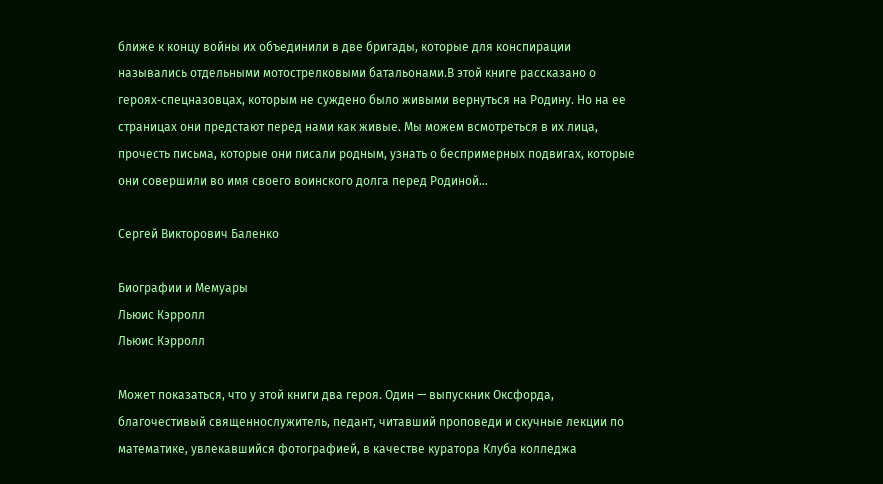ближе к концу войны их объединили в две бригады, которые для конспирации назывались отдельными мотострелковыми батальонами.В этой книге рассказано о героях‑спецназовцах, которым не суждено было живыми вернуться на Родину. Но на ее страницах они предстают перед нами как живые. Мы можем всмотреться в их лица, прочесть письма, которые они писали родным, узнать о беспримерных подвигах, которые они совершили во имя своего воинского долга перед Родиной…

Сергей Викторович Баленко

Биографии и Мемуары
Льюис Кэрролл
Льюис Кэрролл

Может показаться, что у этой книги два героя. Один — выпускник Оксфорда, благочестивый священнослужитель, педант, читавший проповеди и скучные лекции по математике, увлекавшийся фотографией, в качестве куратора Клуба колледжа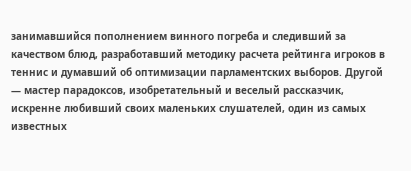занимавшийся пополнением винного погреба и следивший за качеством блюд, разработавший методику расчета рейтинга игроков в теннис и думавший об оптимизации парламентских выборов. Другой — мастер парадоксов, изобретательный и веселый рассказчик, искренне любивший своих маленьких слушателей, один из самых известных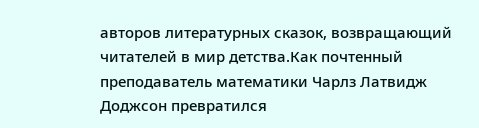авторов литературных сказок, возвращающий читателей в мир детства.Как почтенный преподаватель математики Чарлз Латвидж Доджсон превратился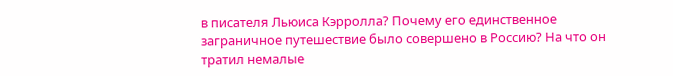в писателя Льюиса Кэрролла? Почему его единственное заграничное путешествие было совершено в Россию? На что он тратил немалые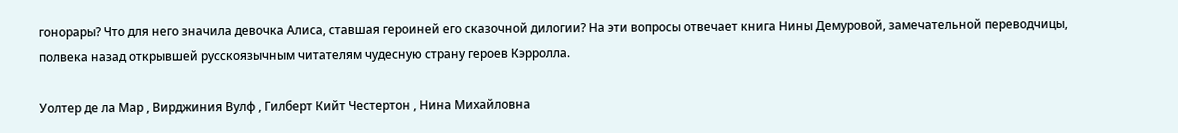гонорары? Что для него значила девочка Алиса, ставшая героиней его сказочной дилогии? На эти вопросы отвечает книга Нины Демуровой, замечательной переводчицы, полвека назад открывшей русскоязычным читателям чудесную страну героев Кэрролла.

Уолтер де ла Мар , Вирджиния Вулф , Гилберт Кийт Честертон , Нина Михайловна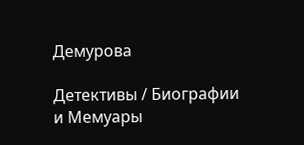Демурова

Детективы / Биографии и Мемуары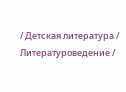/ Детская литература / Литературоведение /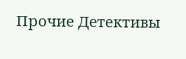Прочие Детективы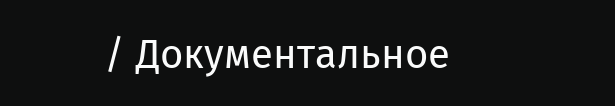/ Документальное